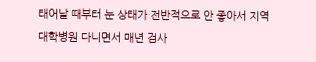태어날 때부터 눈 상태가 전반적으로 안 좋아서 지역 대학병원 다니면서 매년 검사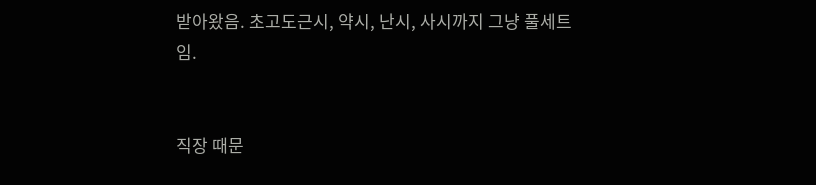받아왔음. 초고도근시, 약시, 난시, 사시까지 그냥 풀세트임.


직장 때문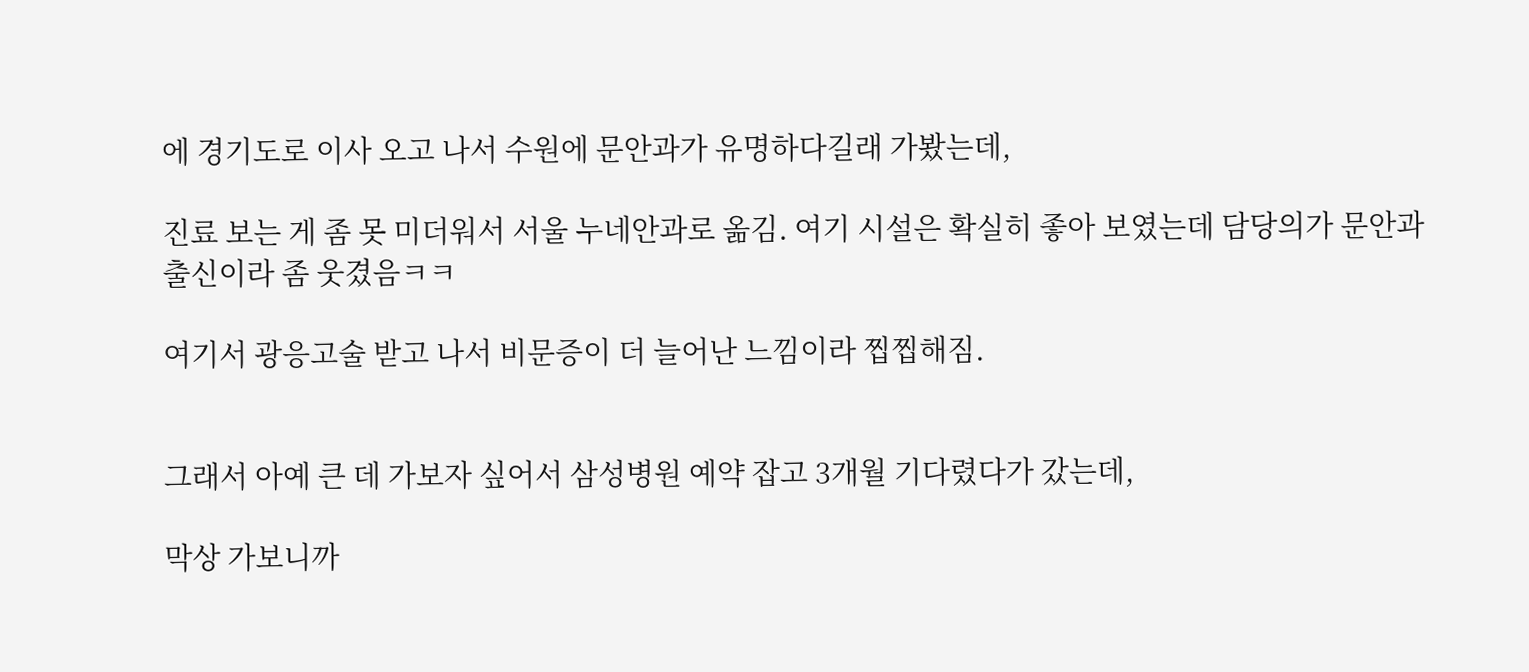에 경기도로 이사 오고 나서 수원에 문안과가 유명하다길래 가봤는데,

진료 보는 게 좀 못 미더워서 서울 누네안과로 옮김. 여기 시설은 확실히 좋아 보였는데 담당의가 문안과 출신이라 좀 웃겼음ㅋㅋ

여기서 광응고술 받고 나서 비문증이 더 늘어난 느낌이라 찝찝해짐.


그래서 아예 큰 데 가보자 싶어서 삼성병원 예약 잡고 3개월 기다렸다가 갔는데,

막상 가보니까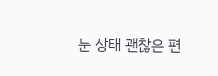눈 상태 괜찮은 편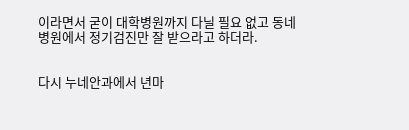이라면서 굳이 대학병원까지 다닐 필요 없고 동네 병원에서 정기검진만 잘 받으라고 하더라.


다시 누네안과에서 년마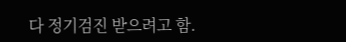다 정기검진 받으려고 함.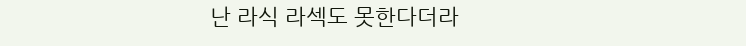난 라식 라섹도 못한다더라